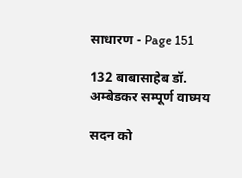साधारण - Page 151

132 बाबासाहेब डॉ. अम्बेडकर सम्पूर्ण वाघ्मय

सदन को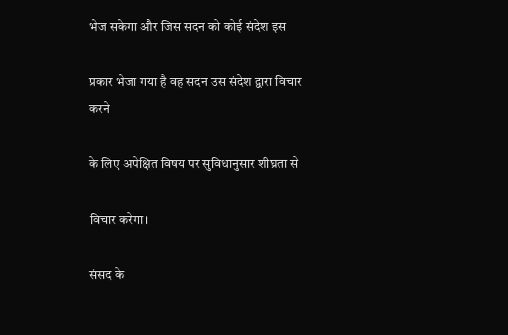भेज सकेगा और जिस सदन को कोई संदेश इस

प्रकार भेजा गया है वह सदन उस संदेश द्वारा विचार करने

के लिए अपेक्षित विषय पर सुविधानुसार शीघ्रता से

विचार करेगा।

संसद के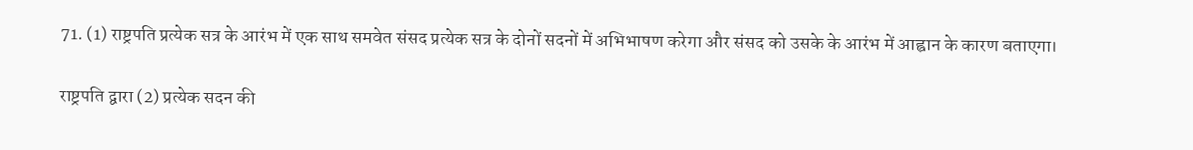71. (1) राष्ट्रपति प्रत्येक सत्र के आरंभ में एक साथ समवेत संसद प्रत्येक सत्र के दोनों सदनों में अभिभाषण करेगा और संसद को उसके के आरंभ में आह्वान के कारण बताएगा।

राष्ट्रपति द्वारा (2) प्रत्येक सदन की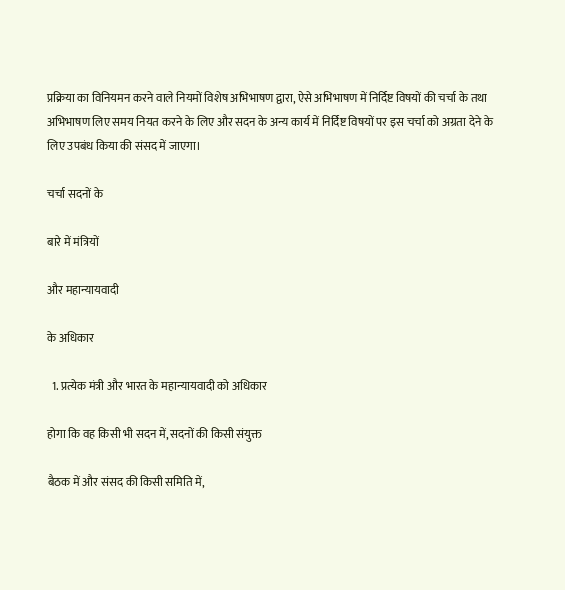प्रक्रिया का विनियमन करने वाले नियमों विशेष अभिभाषण द्वारा, ऐसे अभिभाषण में निर्दिष्ट विषयों की चर्चा के तथा अभिभाषण लिए समय नियत करने के लिए और सदन के अन्य कार्य में निर्दिष्ट विषयों पर इस चर्चा को अग्रता देने के लिए उपबंध किया की संसद में जाएगा।

चर्चा सदनों के

बारे में मंत्रियों

और महान्यायवादी

के अधिकार

  1. प्रत्येक मंत्री और भारत के महान्यायवादी को अधिकार

होगा कि वह किसी भी सदन में, सदनों की किसी संयुक्त

बैठक में और संसद की किसी समिति में,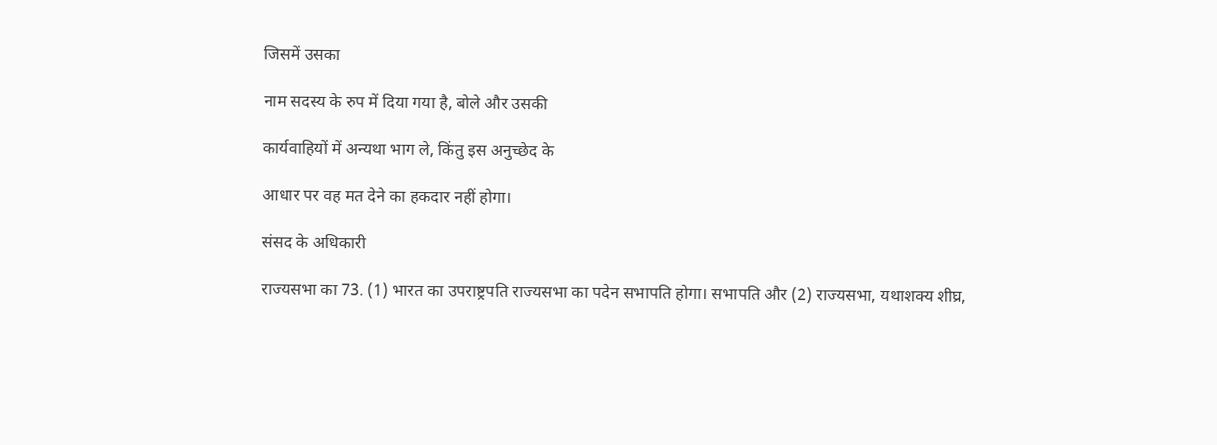जिसमें उसका

नाम सदस्य के रुप में दिया गया है, बोले और उसकी

कार्यवाहियों में अन्यथा भाग ले, किंतु इस अनुच्छेद के

आधार पर वह मत देने का हकदार नहीं होगा।

संसद के अधिकारी

राज्यसभा का 73. (1) भारत का उपराष्ट्रपति राज्यसभा का पदेन सभापति होगा। सभापति और (2) राज्यसभा, यथाशक्य शीघ्र,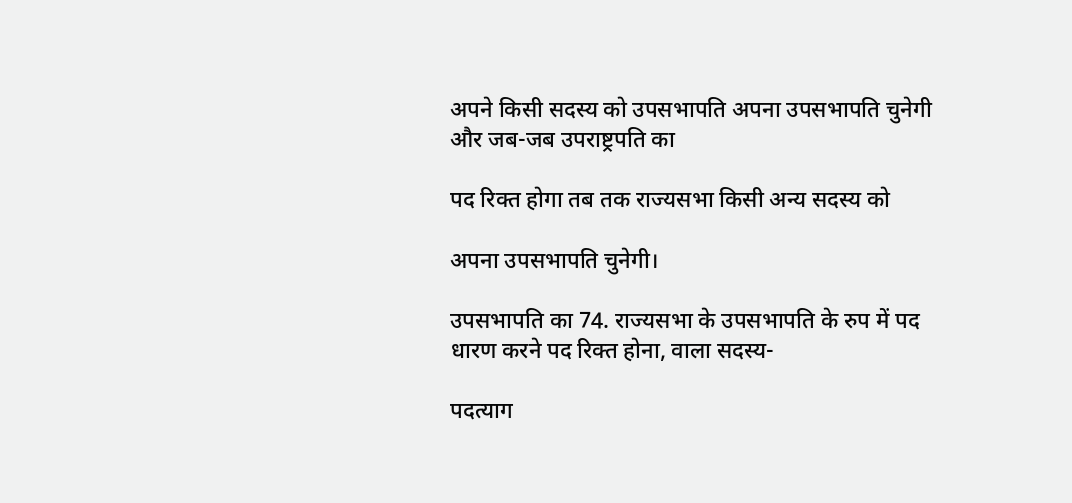अपने किसी सदस्य को उपसभापति अपना उपसभापति चुनेगी और जब-जब उपराष्ट्रपति का

पद रिक्त होगा तब तक राज्यसभा किसी अन्य सदस्य को

अपना उपसभापति चुनेगी।

उपसभापति का 74. राज्यसभा के उपसभापति के रुप में पद धारण करने पद रिक्त होना, वाला सदस्य-

पदत्याग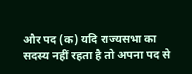और पद (क) यदि राज्यसभा का सदस्य नहीं रहता है तो अपना पद से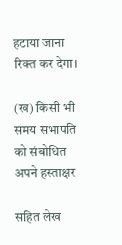हटाया जाना रिक्त कर देगा।

(ख) किसी भी समय सभापति को संबोधित अपने हस्ताक्षर

सहित लेख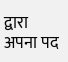द्वारा अपना पद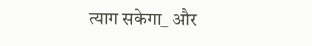त्याग सकेगा_ और